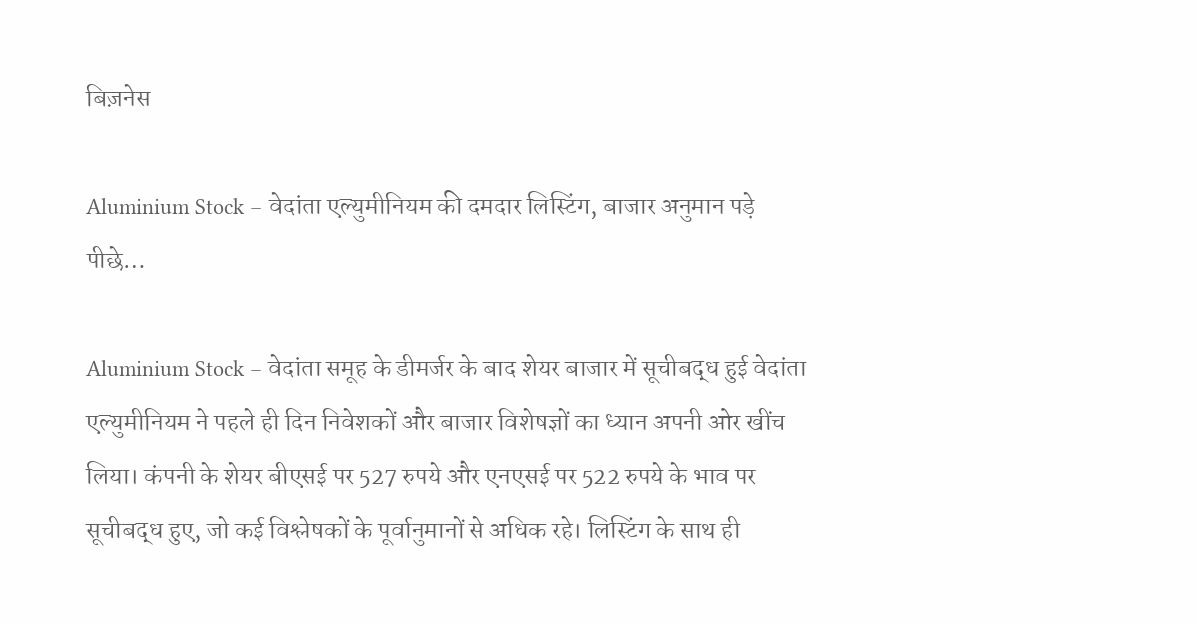बिज़नेस

Aluminium Stock – वेदांता एल्युमीनियम की दमदार लिस्टिंग, बाजार अनुमान पड़े पीछे…

Aluminium Stock – वेदांता समूह के डीमर्जर के बाद शेयर बाजार में सूचीबद्ध हुई वेदांता एल्युमीनियम ने पहले ही दिन निवेशकों और बाजार विशेषज्ञों का ध्यान अपनी ओर खींच लिया। कंपनी के शेयर बीएसई पर 527 रुपये और एनएसई पर 522 रुपये के भाव पर सूचीबद्ध हुए, जो कई विश्लेषकों के पूर्वानुमानों से अधिक रहे। लिस्टिंग के साथ ही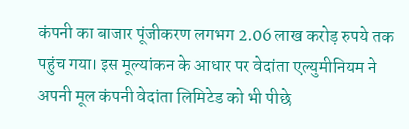कंपनी का बाजार पूंजीकरण लगभग 2.06 लाख करोड़ रुपये तक पहुंच गया। इस मूल्यांकन के आधार पर वेदांता एल्युमीनियम ने अपनी मूल कंपनी वेदांता लिमिटेड को भी पीछे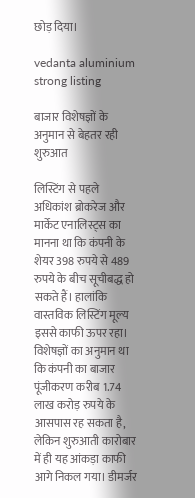छोड़ दिया।

vedanta aluminium strong listing

बाजार विशेषज्ञों के अनुमान से बेहतर रही शुरुआत

लिस्टिंग से पहले अधिकांश ब्रोकरेज और मार्केट एनालिस्ट्स का मानना था कि कंपनी के शेयर 398 रुपये से 489 रुपये के बीच सूचीबद्ध हो सकते हैं। हालांकि वास्तविक लिस्टिंग मूल्य इससे काफी ऊपर रहा। विशेषज्ञों का अनुमान था कि कंपनी का बाजार पूंजीकरण करीब 1.74 लाख करोड़ रुपये के आसपास रह सकता है, लेकिन शुरुआती कारोबार में ही यह आंकड़ा काफी आगे निकल गया। डीमर्जर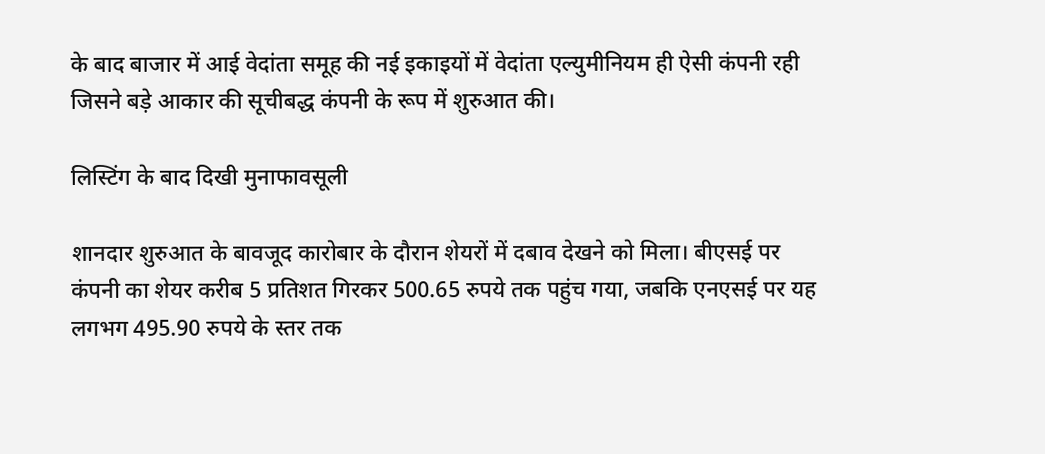के बाद बाजार में आई वेदांता समूह की नई इकाइयों में वेदांता एल्युमीनियम ही ऐसी कंपनी रही जिसने बड़े आकार की सूचीबद्ध कंपनी के रूप में शुरुआत की।

लिस्टिंग के बाद दिखी मुनाफावसूली

शानदार शुरुआत के बावजूद कारोबार के दौरान शेयरों में दबाव देखने को मिला। बीएसई पर कंपनी का शेयर करीब 5 प्रतिशत गिरकर 500.65 रुपये तक पहुंच गया, जबकि एनएसई पर यह लगभग 495.90 रुपये के स्तर तक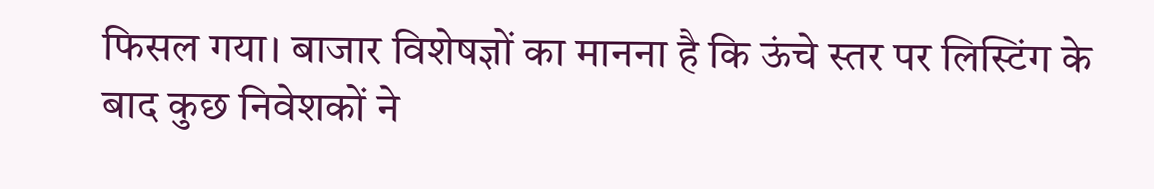फिसल गया। बाजार विशेषज्ञों का मानना है कि ऊंचे स्तर पर लिस्टिंग के बाद कुछ निवेशकों ने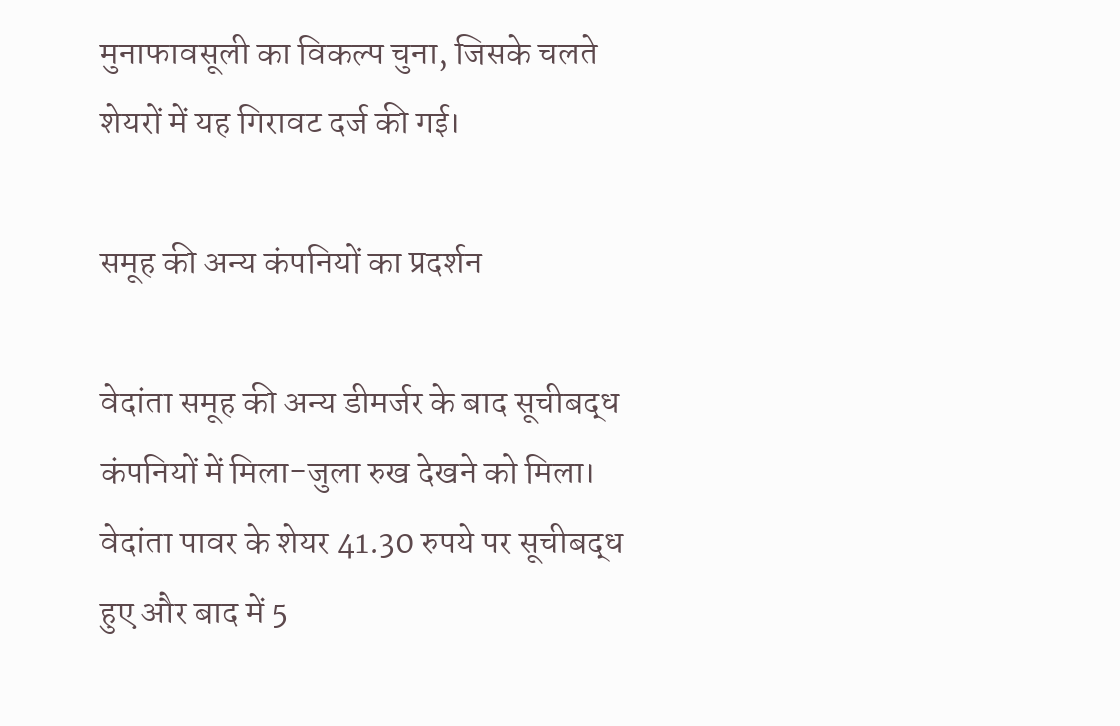मुनाफावसूली का विकल्प चुना, जिसके चलते शेयरों में यह गिरावट दर्ज की गई।

समूह की अन्य कंपनियों का प्रदर्शन

वेदांता समूह की अन्य डीमर्जर के बाद सूचीबद्ध कंपनियों में मिला-जुला रुख देखने को मिला। वेदांता पावर के शेयर 41.30 रुपये पर सूचीबद्ध हुए और बाद में 5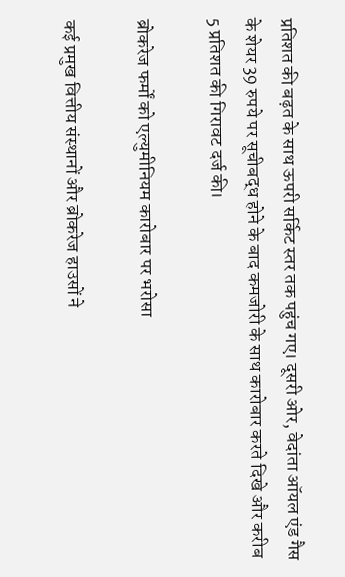प्रतिशत की बढ़त के साथ ऊपरी सर्किट स्तर तक पहुंच गए। दूसरी ओर, वेदांता ऑयल एंड गैस के शेयर 39 रुपये पर सूचीबद्ध होने के बाद कमजोरी के साथ कारोबार करते दिखे और करीब 5 प्रतिशत की गिरावट दर्ज की।

ब्रोकरेज फर्मों को एल्युमीनियम कारोबार पर भरोसा

कई प्रमुख वित्तीय संस्थानों और ब्रोकरेज हाउसों ने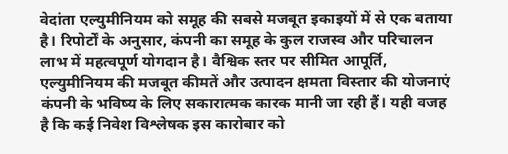वेदांता एल्युमीनियम को समूह की सबसे मजबूत इकाइयों में से एक बताया है। रिपोर्टों के अनुसार, कंपनी का समूह के कुल राजस्व और परिचालन लाभ में महत्वपूर्ण योगदान है। वैश्विक स्तर पर सीमित आपूर्ति, एल्युमीनियम की मजबूत कीमतें और उत्पादन क्षमता विस्तार की योजनाएं कंपनी के भविष्य के लिए सकारात्मक कारक मानी जा रही हैं। यही वजह है कि कई निवेश विश्लेषक इस कारोबार को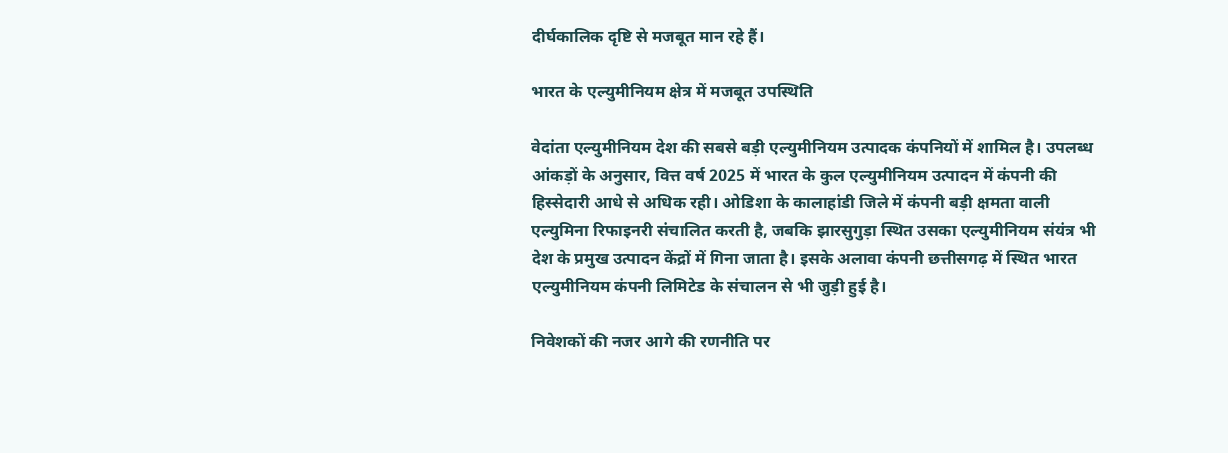दीर्घकालिक दृष्टि से मजबूत मान रहे हैं।

भारत के एल्युमीनियम क्षेत्र में मजबूत उपस्थिति

वेदांता एल्युमीनियम देश की सबसे बड़ी एल्युमीनियम उत्पादक कंपनियों में शामिल है। उपलब्ध आंकड़ों के अनुसार, वित्त वर्ष 2025 में भारत के कुल एल्युमीनियम उत्पादन में कंपनी की हिस्सेदारी आधे से अधिक रही। ओडिशा के कालाहांडी जिले में कंपनी बड़ी क्षमता वाली एल्युमिना रिफाइनरी संचालित करती है, जबकि झारसुगुड़ा स्थित उसका एल्युमीनियम संयंत्र भी देश के प्रमुख उत्पादन केंद्रों में गिना जाता है। इसके अलावा कंपनी छत्तीसगढ़ में स्थित भारत एल्युमीनियम कंपनी लिमिटेड के संचालन से भी जुड़ी हुई है।

निवेशकों की नजर आगे की रणनीति पर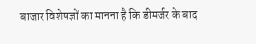बाजार विशेषज्ञों का मानना है कि डीमर्जर के बाद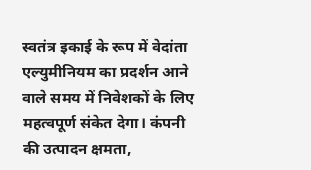स्वतंत्र इकाई के रूप में वेदांता एल्युमीनियम का प्रदर्शन आने वाले समय में निवेशकों के लिए महत्वपूर्ण संकेत देगा। कंपनी की उत्पादन क्षमता,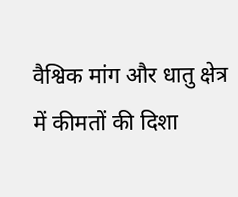वैश्विक मांग और धातु क्षेत्र में कीमतों की दिशा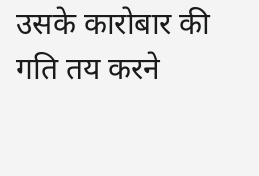उसके कारोबार की गति तय करने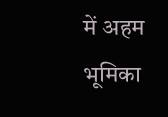में अहम भूमिका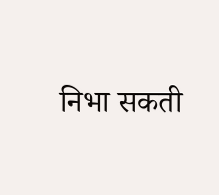निभा सकती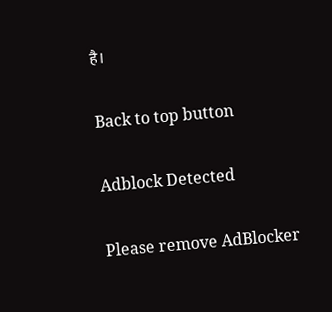है।

Back to top button

Adblock Detected

Please remove AdBlocker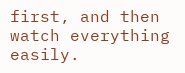first, and then watch everything easily.